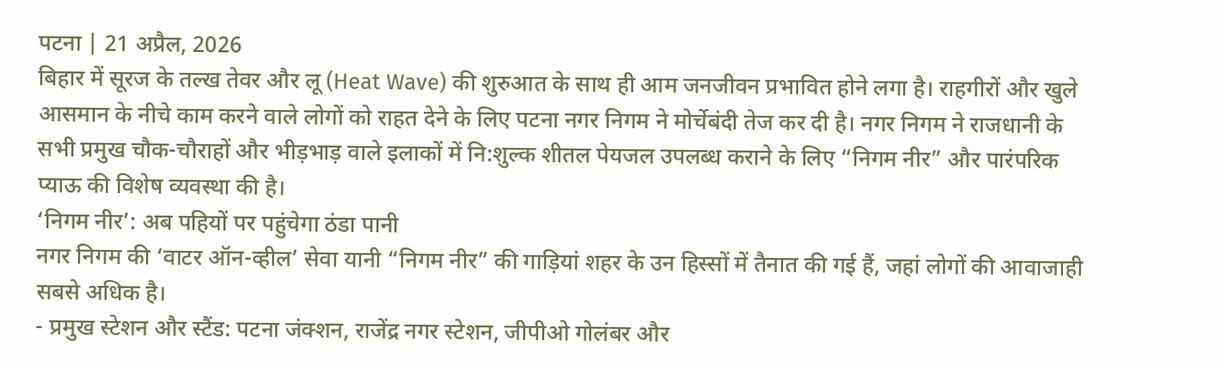पटना | 21 अप्रैल, 2026
बिहार में सूरज के तल्ख तेवर और लू (Heat Wave) की शुरुआत के साथ ही आम जनजीवन प्रभावित होने लगा है। राहगीरों और खुले आसमान के नीचे काम करने वाले लोगों को राहत देने के लिए पटना नगर निगम ने मोर्चेबंदी तेज कर दी है। नगर निगम ने राजधानी के सभी प्रमुख चौक-चौराहों और भीड़भाड़ वाले इलाकों में नि:शुल्क शीतल पेयजल उपलब्ध कराने के लिए “निगम नीर” और पारंपरिक प्याऊ की विशेष व्यवस्था की है।
‘निगम नीर’: अब पहियों पर पहुंचेगा ठंडा पानी
नगर निगम की ‘वाटर ऑन-व्हील’ सेवा यानी “निगम नीर” की गाड़ियां शहर के उन हिस्सों में तैनात की गई हैं, जहां लोगों की आवाजाही सबसे अधिक है।
- प्रमुख स्टेशन और स्टैंड: पटना जंक्शन, राजेंद्र नगर स्टेशन, जीपीओ गोलंबर और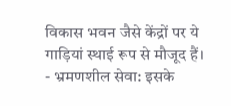विकास भवन जैसे केंद्रों पर ये गाड़ियां स्थाई रूप से मौजूद हैं।
- भ्रमणशील सेवा: इसके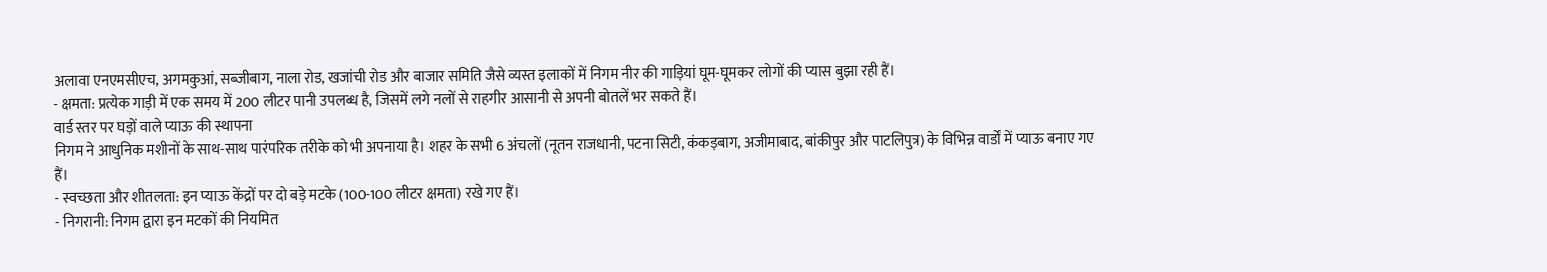अलावा एनएमसीएच, अगमकुआं, सब्जीबाग, नाला रोड, खजांची रोड और बाजार समिति जैसे व्यस्त इलाकों में निगम नीर की गाड़ियां घूम-घूमकर लोगों की प्यास बुझा रही हैं।
- क्षमता: प्रत्येक गाड़ी में एक समय में 200 लीटर पानी उपलब्ध है, जिसमें लगे नलों से राहगीर आसानी से अपनी बोतलें भर सकते हैं।
वार्ड स्तर पर घड़ों वाले प्याऊ की स्थापना
निगम ने आधुनिक मशीनों के साथ-साथ पारंपरिक तरीके को भी अपनाया है। शहर के सभी 6 अंचलों (नूतन राजधानी, पटना सिटी, कंकड़बाग, अजीमाबाद, बांकीपुर और पाटलिपुत्र) के विभिन्न वार्डों में प्याऊ बनाए गए हैं।
- स्वच्छता और शीतलता: इन प्याऊ केंद्रों पर दो बड़े मटके (100-100 लीटर क्षमता) रखे गए हैं।
- निगरानी: निगम द्वारा इन मटकों की नियमित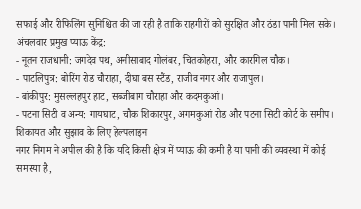सफाई और रीफिलिंग सुनिश्चित की जा रही है ताकि राहगीरों को सुरक्षित और ठंडा पानी मिल सके।
अंचलवार प्रमुख प्याऊ केंद्र:
- नूतन राजधानी: जगदेव पथ, अनीसाबाद गोलंबर, चितकोहरा, और कारगिल चौक।
- पाटलिपुत्र: बोरिंग रोड चौराहा, दीघा बस स्टैंड, राजीव नगर और राजापुल।
- बांकीपुर: मुसल्लहपुर हाट, सब्जीबाग चौराहा और कदमकुआं।
- पटना सिटी व अन्य: गायघाट, चौक शिकारपुर, अगमकुआं रोड और पटना सिटी कोर्ट के समीप।
शिकायत और सुझाव के लिए हेल्पलाइन
नगर निगम ने अपील की है कि यदि किसी क्षेत्र में प्याऊ की कमी है या पानी की व्यवस्था में कोई समस्या है,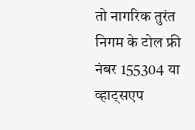तो नागरिक तुरंत निगम के टोल फ्री नंबर 155304 या व्हाट्सएप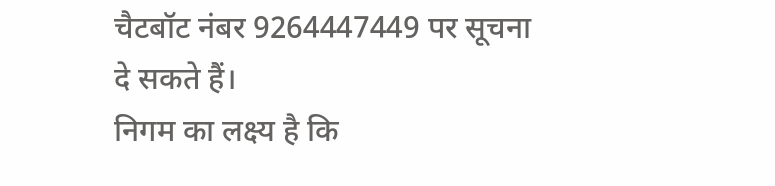चैटबॉट नंबर 9264447449 पर सूचना दे सकते हैं।
निगम का लक्ष्य है कि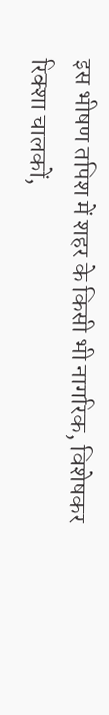इस भीषण तपिश में शहर के किसी भी नागरिक, विशेषकर रिक्शा चालकों,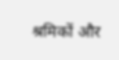श्रमिकों और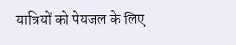यात्रियों को पेयजल के लिए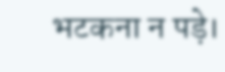भटकना न पड़े।